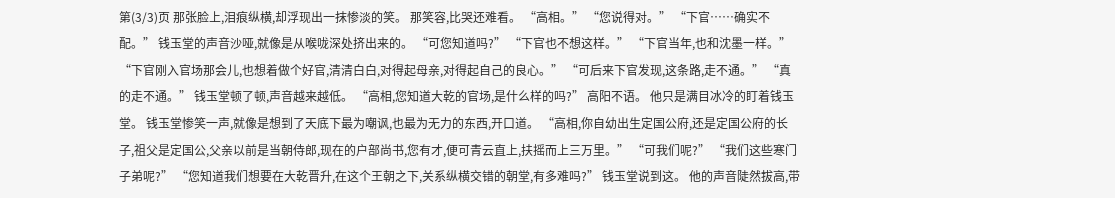第(3/3)页 那张脸上,泪痕纵横,却浮现出一抹惨淡的笑。 那笑容,比哭还难看。 “高相。” “您说得对。” “下官……确实不配。” 钱玉堂的声音沙哑,就像是从喉咙深处挤出来的。 “可您知道吗?” “下官也不想这样。” “下官当年,也和沈墨一样。” “下官刚入官场那会儿,也想着做个好官,清清白白,对得起母亲,对得起自己的良心。” “可后来下官发现,这条路,走不通。” “真的走不通。” 钱玉堂顿了顿,声音越来越低。 “高相,您知道大乾的官场,是什么样的吗?” 高阳不语。 他只是满目冰冷的盯着钱玉堂。 钱玉堂惨笑一声,就像是想到了天底下最为嘲讽,也最为无力的东西,开口道。 “高相,你自幼出生定国公府,还是定国公府的长子,祖父是定国公,父亲以前是当朝侍郎,现在的户部尚书,您有才,便可青云直上,扶摇而上三万里。” “可我们呢?” “我们这些寒门子弟呢?” “您知道我们想要在大乾晋升,在这个王朝之下,关系纵横交错的朝堂,有多难吗?” 钱玉堂说到这。 他的声音陡然拔高,带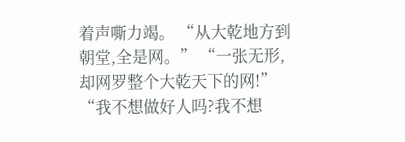着声嘶力竭。 “从大乾地方到朝堂,全是网。” “一张无形,却网罗整个大乾天下的网!” “我不想做好人吗?我不想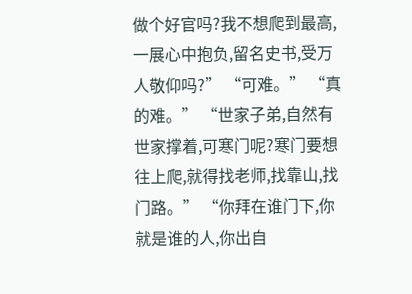做个好官吗?我不想爬到最高,一展心中抱负,留名史书,受万人敬仰吗?” “可难。” “真的难。” “世家子弟,自然有世家撑着,可寒门呢?寒门要想往上爬,就得找老师,找靠山,找门路。” “你拜在谁门下,你就是谁的人,你出自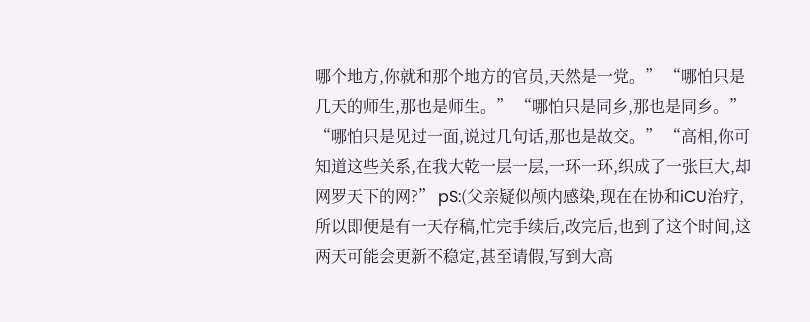哪个地方,你就和那个地方的官员,天然是一党。” “哪怕只是几天的师生,那也是师生。” “哪怕只是同乡,那也是同乡。” “哪怕只是见过一面,说过几句话,那也是故交。” “高相,你可知道这些关系,在我大乾一层一层,一环一环,织成了一张巨大,却网罗天下的网?” pS:(父亲疑似颅内感染,现在在协和iCU治疗,所以即便是有一天存稿,忙完手续后,改完后,也到了这个时间,这两天可能会更新不稳定,甚至请假,写到大高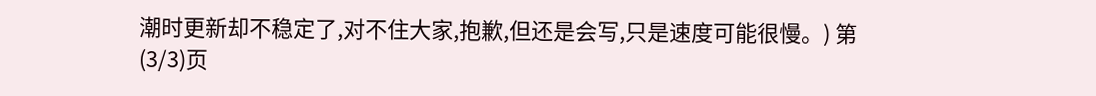潮时更新却不稳定了,对不住大家,抱歉,但还是会写,只是速度可能很慢。) 第(3/3)页